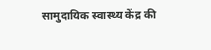सामुदायिक स्वास्थ्य केंद्र की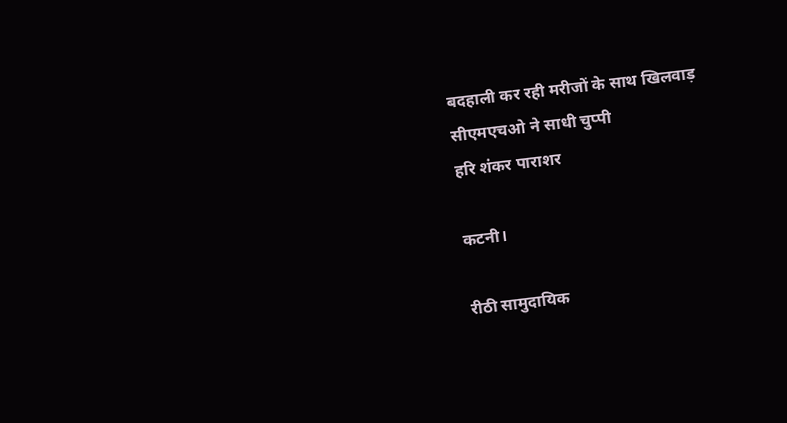बदहाली कर रही मरीजों के साथ खिलवाड़
सीएमएचओ ने साधी चुप्पी
हरि शंकर पाराशर

कटनी।

रीठी सामुदायिक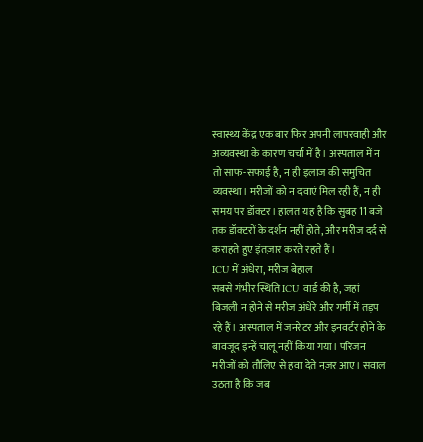स्वास्थ्य केंद्र एक बार फिर अपनी लापरवाही और अव्यवस्था के कारण चर्चा में है। अस्पताल में न तो साफ-सफाई है, न ही इलाज की समुचित व्यवस्था। मरीजों को न दवाएं मिल रही हैं, न ही समय पर डॉक्टर। हालत यह है कि सुबह 11 बजे तक डॉक्टरों के दर्शन नहीं होते, और मरीज दर्द से कराहते हुए इंतज़ार करते रहते हैं।
ICU में अंधेरा, मरीज बेहाल
सबसे गंभीर स्थिति ICU वार्ड की है, जहां बिजली न होने से मरीज अंधेरे और गर्मी में तड़प रहे हैं। अस्पताल में जनरेटर और इनवर्टर होने के बावजूद इन्हें चालू नहीं किया गया। परिजन मरीजों को तौलिए से हवा देते नज़र आए। सवाल उठता है कि जब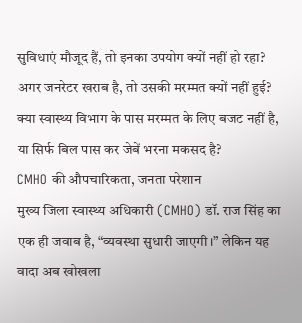सुविधाएं मौजूद हैं, तो इनका उपयोग क्यों नहीं हो रहा? अगर जनरेटर खराब है, तो उसकी मरम्मत क्यों नहीं हुई? क्या स्वास्थ्य विभाग के पास मरम्मत के लिए बजट नहीं है, या सिर्फ बिल पास कर जेबें भरना मकसद है?
CMHO की औपचारिकता, जनता परेशान
मुख्य जिला स्वास्थ्य अधिकारी (CMHO) डॉ. राज सिंह का एक ही जवाब है, “व्यवस्था सुधारी जाएगी।” लेकिन यह वादा अब खोखला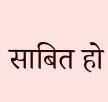साबित हो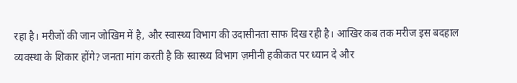रहा है। मरीजों की जान जोखिम में है, और स्वास्थ्य विभाग की उदासीनता साफ दिख रही है। आखिर कब तक मरीज इस बदहाल व्यवस्था के शिकार होंगे? जनता मांग करती है कि स्वास्थ्य विभाग ज़मीनी हकीकत पर ध्यान दे और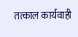तत्काल कार्यवाही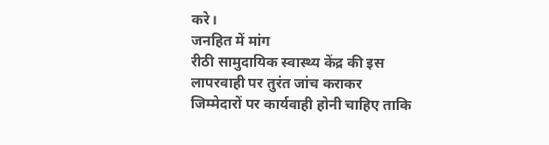करे।
जनहित में मांग
रीठी सामुदायिक स्वास्थ्य केंद्र की इस लापरवाही पर तुरंत जांच कराकर जिम्मेदारों पर कार्यवाही होनी चाहिए ताकि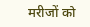मरीजों को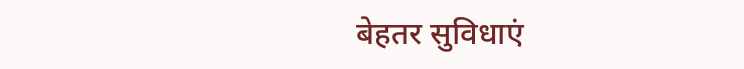बेहतर सुविधाएं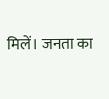मिलें। जनता का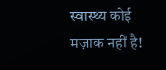स्वास्थ्य कोई मज़ाक नहीं है!